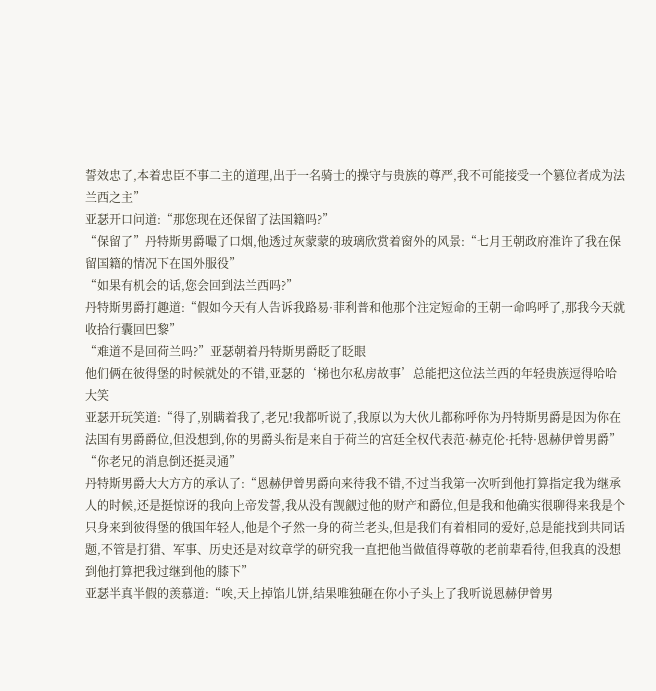誓效忠了,本着忠臣不事二主的道理,出于一名骑士的操守与贵族的尊严,我不可能接受一个篡位者成为法兰西之主”
亚瑟开口问道:“那您现在还保留了法国籍吗?”
“保留了”丹特斯男爵嘬了口烟,他透过灰蒙蒙的玻璃欣赏着窗外的风景:“七月王朝政府准许了我在保留国籍的情况下在国外服役”
“如果有机会的话,您会回到法兰西吗?”
丹特斯男爵打趣道:“假如今天有人告诉我路易·菲利普和他那个注定短命的王朝一命呜呼了,那我今天就收拾行囊回巴黎”
“难道不是回荷兰吗?”亚瑟朝着丹特斯男爵眨了眨眼
他们俩在彼得堡的时候就处的不错,亚瑟的‘梯也尔私房故事’总能把这位法兰西的年轻贵族逗得哈哈大笑
亚瑟开玩笑道:“得了,别瞒着我了,老兄!我都听说了,我原以为大伙儿都称呼你为丹特斯男爵是因为你在法国有男爵爵位,但没想到,你的男爵头衔是来自于荷兰的宫廷全权代表范·赫克伦·托特·恩赫伊曾男爵”
“你老兄的消息倒还挺灵通”
丹特斯男爵大大方方的承认了:“恩赫伊曾男爵向来待我不错,不过当我第一次听到他打算指定我为继承人的时候,还是挺惊讶的我向上帝发誓,我从没有觊觎过他的财产和爵位,但是我和他确实很聊得来我是个只身来到彼得堡的俄国年轻人,他是个孑然一身的荷兰老头,但是我们有着相同的爱好,总是能找到共同话题,不管是打猎、军事、历史还是对纹章学的研究我一直把他当做值得尊敬的老前辈看待,但我真的没想到他打算把我过继到他的膝下”
亚瑟半真半假的羡慕道:“唉,天上掉馅儿饼,结果唯独砸在你小子头上了我听说恩赫伊曾男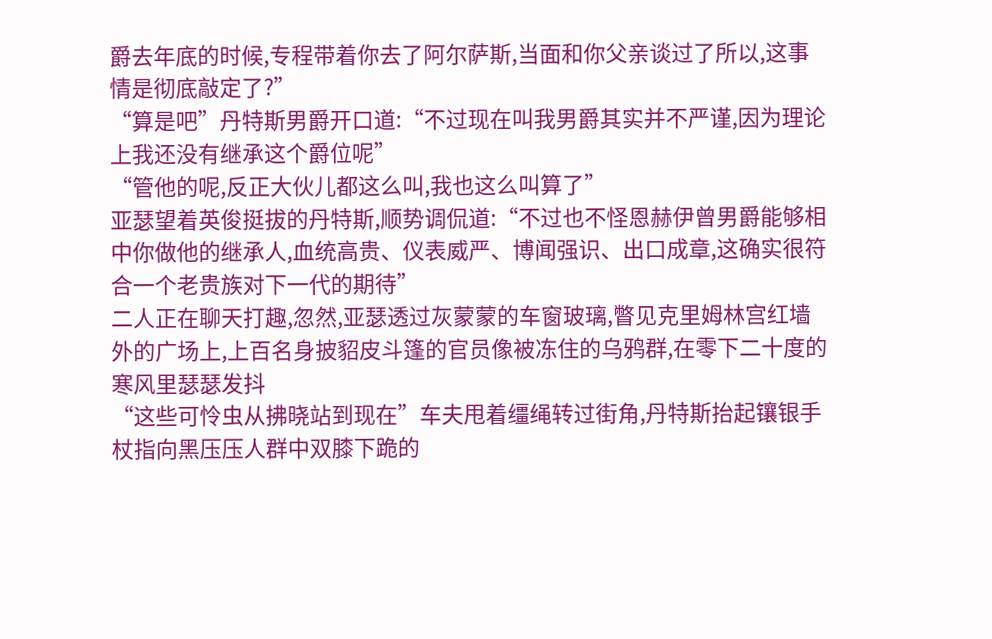爵去年底的时候,专程带着你去了阿尔萨斯,当面和你父亲谈过了所以,这事情是彻底敲定了?”
“算是吧”丹特斯男爵开口道:“不过现在叫我男爵其实并不严谨,因为理论上我还没有继承这个爵位呢”
“管他的呢,反正大伙儿都这么叫,我也这么叫算了”
亚瑟望着英俊挺拔的丹特斯,顺势调侃道:“不过也不怪恩赫伊曾男爵能够相中你做他的继承人,血统高贵、仪表威严、博闻强识、出口成章,这确实很符合一个老贵族对下一代的期待”
二人正在聊天打趣,忽然,亚瑟透过灰蒙蒙的车窗玻璃,瞥见克里姆林宫红墙外的广场上,上百名身披貂皮斗篷的官员像被冻住的乌鸦群,在零下二十度的寒风里瑟瑟发抖
“这些可怜虫从拂晓站到现在”车夫甩着缰绳转过街角,丹特斯抬起镶银手杖指向黑压压人群中双膝下跪的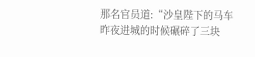那名官员道:“沙皇陛下的马车昨夜进城的时候碾碎了三块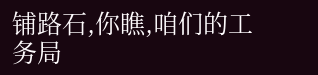铺路石,你瞧,咱们的工务局